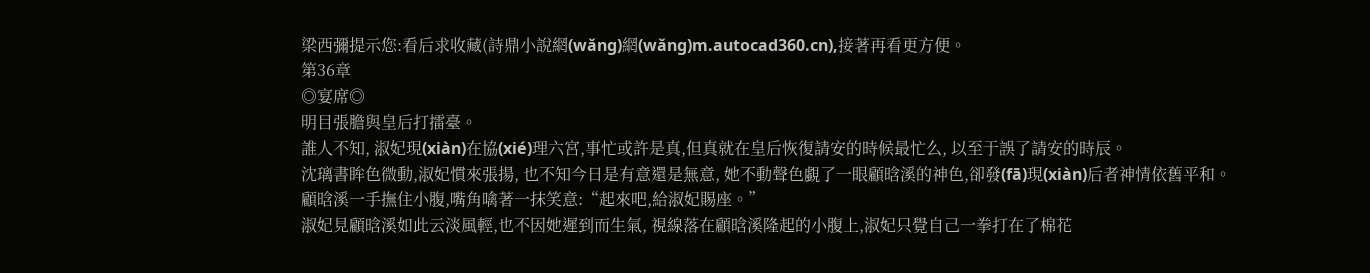梁西彌提示您:看后求收藏(詩鼎小說網(wǎng)網(wǎng)m.autocad360.cn),接著再看更方便。
第36章
◎宴席◎
明目張膽與皇后打擂臺。
誰人不知, 淑妃現(xiàn)在協(xié)理六宮,事忙或許是真,但真就在皇后恢復請安的時候最忙么, 以至于誤了請安的時辰。
沈璃書眸色微動,淑妃慣來張揚, 也不知今日是有意還是無意, 她不動聲色覷了一眼顧晗溪的神色,卻發(fā)現(xiàn)后者神情依舊平和。
顧晗溪一手撫住小腹,嘴角噙著一抹笑意:“起來吧,給淑妃賜座。”
淑妃見顧晗溪如此云淡風輕,也不因她遲到而生氣, 視線落在顧晗溪隆起的小腹上,淑妃只覺自己一拳打在了棉花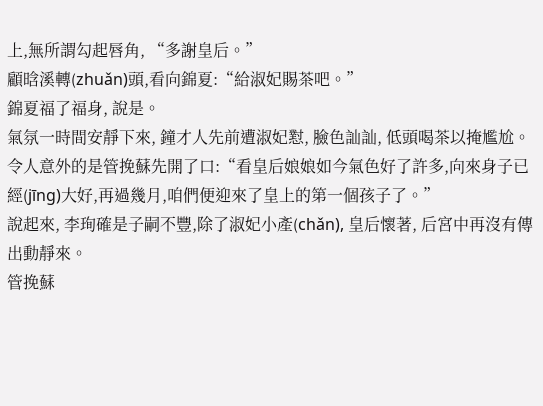上,無所謂勾起唇角, “多謝皇后。”
顧晗溪轉(zhuǎn)頭,看向錦夏:“給淑妃賜茶吧。”
錦夏福了福身, 說是。
氣氛一時間安靜下來, 鐘才人先前遭淑妃懟, 臉色訕訕, 低頭喝茶以掩尷尬。
令人意外的是管挽蘇先開了口:“看皇后娘娘如今氣色好了許多,向來身子已經(jīng)大好,再過幾月,咱們便迎來了皇上的第一個孩子了。”
說起來, 李珣確是子嗣不豐,除了淑妃小產(chǎn), 皇后懷著, 后宮中再沒有傳出動靜來。
管挽蘇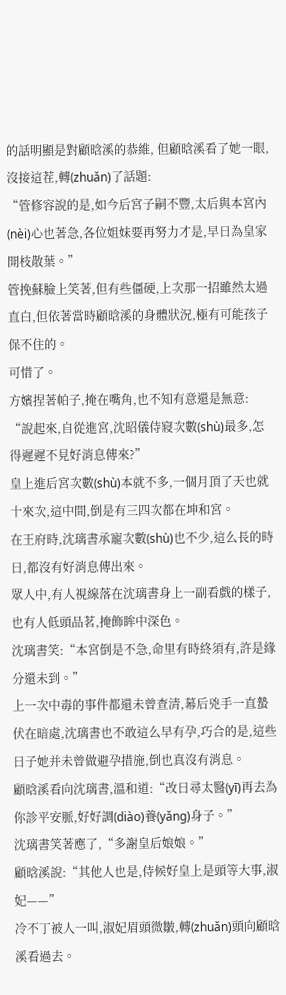的話明顯是對顧晗溪的恭維, 但顧晗溪看了她一眼,沒接這茬,轉(zhuǎn)了話題:
“管修容說的是,如今后宮子嗣不豐,太后與本宮內(nèi)心也著急,各位姐妹要再努力才是,早日為皇家開枝散葉。”
管挽蘇臉上笑著,但有些僵硬,上次那一招雖然太過直白,但依著當時顧晗溪的身體狀況,極有可能孩子保不住的。
可惜了。
方嬪捏著帕子,掩在嘴角,也不知有意還是無意:
“說起來,自從進宮,沈昭儀侍寢次數(shù)最多,怎得遲遲不見好消息傳來?”
皇上進后宮次數(shù)本就不多,一個月頂了天也就十來次,這中間,倒是有三四次都在坤和宮。
在王府時,沈璃書承寵次數(shù)也不少,這么長的時日,都沒有好消息傳出來。
眾人中,有人視線落在沈璃書身上一副看戲的樣子,也有人低頭品茗,掩飾眸中深色。
沈璃書笑:“本宮倒是不急,命里有時終須有,許是緣分還未到。”
上一次中毒的事件都還未曾查清,幕后兇手一直蟄伏在暗處,沈璃書也不敢這么早有孕,巧合的是,這些日子她并未曾做避孕措施,倒也真沒有消息。
顧晗溪看向沈璃書,溫和道:“改日尋太醫(yī)再去為你診平安脈,好好調(diào)養(yǎng)身子。”
沈璃書笑著應了,“多謝皇后娘娘。”
顧晗溪說:“其他人也是,侍候好皇上是頭等大事,淑妃——”
冷不丁被人一叫,淑妃眉頭微皺,轉(zhuǎn)頭向顧晗溪看過去。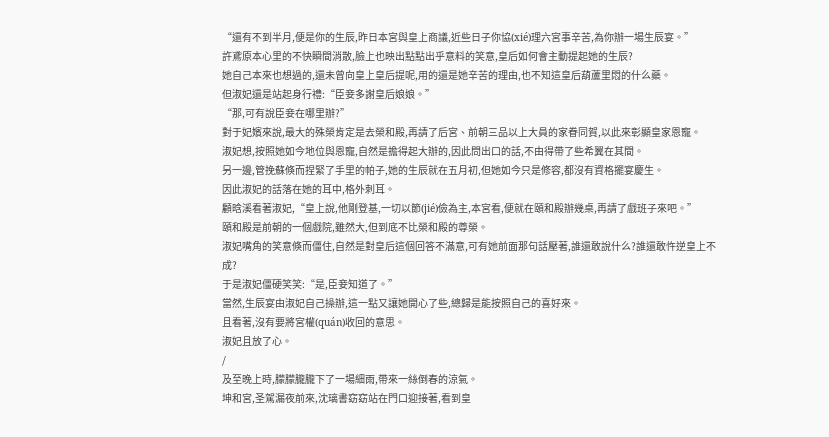“還有不到半月,便是你的生辰,昨日本宮與皇上商議,近些日子你協(xié)理六宮事辛苦,為你辦一場生辰宴。”
許鳶原本心里的不快瞬間消散,臉上也映出點點出乎意料的笑意,皇后如何會主動提起她的生辰?
她自己本來也想過的,還未曾向皇上皇后提呢,用的還是她辛苦的理由,也不知這皇后葫蘆里悶的什么藥。
但淑妃還是站起身行禮:“臣妾多謝皇后娘娘。”
“那,可有說臣妾在哪里辦?”
對于妃嬪來說,最大的殊榮肯定是去榮和殿,再請了后宮、前朝三品以上大員的家眷同賀,以此來彰顯皇家恩寵。
淑妃想,按照她如今地位與恩寵,自然是擔得起大辦的,因此問出口的話,不由得帶了些希翼在其間。
另一邊,管挽蘇倏而捏緊了手里的帕子,她的生辰就在五月初,但她如今只是修容,都沒有資格擺宴慶生。
因此淑妃的話落在她的耳中,格外刺耳。
顧晗溪看著淑妃,“皇上說,他剛登基,一切以節(jié)儉為主,本宮看,便就在頤和殿辦幾桌,再請了戲班子來吧。”
頤和殿是前朝的一個戲院,雖然大,但到底不比榮和殿的尊榮。
淑妃嘴角的笑意倏而僵住,自然是對皇后這個回答不滿意,可有她前面那句話壓著,誰還敢說什么?誰還敢忤逆皇上不成?
于是淑妃僵硬笑笑:“是,臣妾知道了。”
當然,生辰宴由淑妃自己操辦,這一點又讓她開心了些,總歸是能按照自己的喜好來。
且看著,沒有要將宮權(quán)收回的意思。
淑妃且放了心。
/
及至晚上時,朦朦朧朧下了一場細雨,帶來一絲倒春的涼氣。
坤和宮,圣駕漏夜前來,沈璃書窈窈站在門口迎接著,看到皇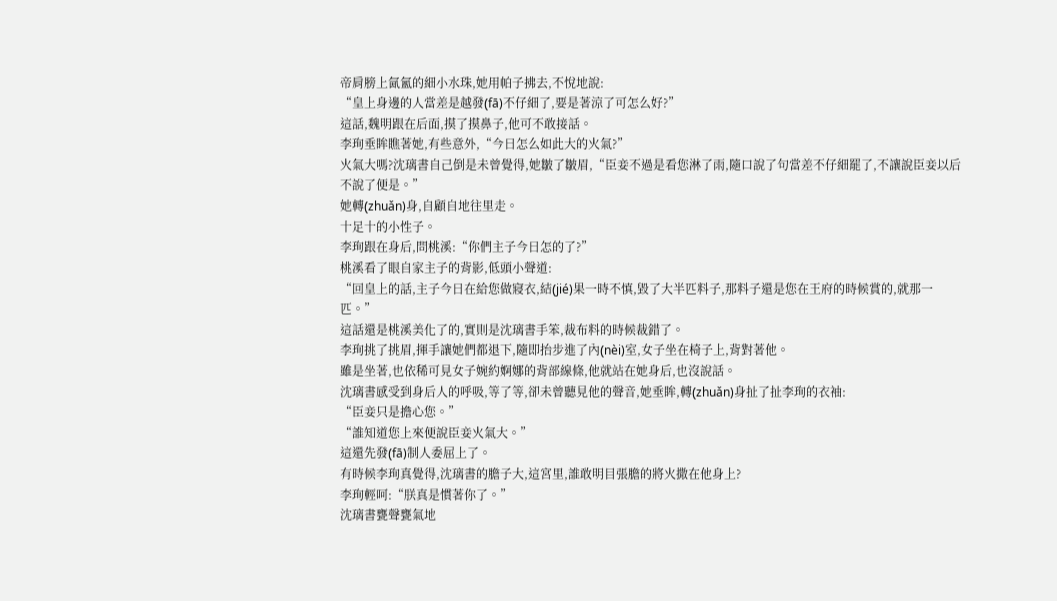帝肩膀上氤氳的細小水珠,她用帕子拂去,不悅地說:
“皇上身邊的人當差是越發(fā)不仔細了,要是著涼了可怎么好?”
這話,魏明跟在后面,摸了摸鼻子,他可不敢接話。
李珣垂眸瞧著她,有些意外,“今日怎么如此大的火氣?”
火氣大嗎?沈璃書自己倒是未曾覺得,她皺了皺眉,“臣妾不過是看您淋了雨,隨口說了句當差不仔細罷了,不讓說臣妾以后不說了便是。”
她轉(zhuǎn)身,自顧自地往里走。
十足十的小性子。
李珣跟在身后,問桃溪:“你們主子今日怎的了?”
桃溪看了眼自家主子的背影,低頭小聲道:
“回皇上的話,主子今日在給您做寢衣,結(jié)果一時不慎,毀了大半匹料子,那料子還是您在王府的時候賞的,就那一匹。”
這話還是桃溪美化了的,實則是沈璃書手笨,裁布料的時候裁錯了。
李珣挑了挑眉,揮手讓她們都退下,隨即抬步進了內(nèi)室,女子坐在椅子上,背對著他。
雖是坐著,也依稀可見女子婉約婀娜的背部線條,他就站在她身后,也沒說話。
沈璃書感受到身后人的呼吸,等了等,卻未曾聽見他的聲音,她垂眸,轉(zhuǎn)身扯了扯李珣的衣袖:
“臣妾只是擔心您。”
“誰知道您上來便說臣妾火氣大。”
這還先發(fā)制人委屈上了。
有時候李珣真覺得,沈璃書的膽子大,這宮里,誰敢明目張膽的將火撒在他身上?
李珣輕呵:“朕真是慣著你了。”
沈璃書甕聲甕氣地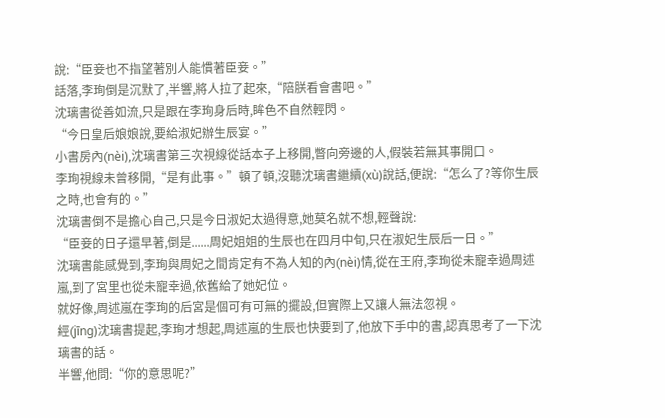說:“臣妾也不指望著別人能慣著臣妾。”
話落,李珣倒是沉默了,半響,將人拉了起來,“陪朕看會書吧。”
沈璃書從善如流,只是跟在李珣身后時,眸色不自然輕閃。
“今日皇后娘娘說,要給淑妃辦生辰宴。”
小書房內(nèi),沈璃書第三次視線從話本子上移開,瞥向旁邊的人,假裝若無其事開口。
李珣視線未曾移開,“是有此事。”頓了頓,沒聽沈璃書繼續(xù)說話,便說:“怎么了?等你生辰之時,也會有的。”
沈璃書倒不是擔心自己,只是今日淑妃太過得意,她莫名就不想,輕聲說:
“臣妾的日子還早著,倒是......周妃姐姐的生辰也在四月中旬,只在淑妃生辰后一日。”
沈璃書能感覺到,李珣與周妃之間肯定有不為人知的內(nèi)情,從在王府,李珣從未寵幸過周述嵐,到了宮里也從未寵幸過,依舊給了她妃位。
就好像,周述嵐在李珣的后宮是個可有可無的擺設,但實際上又讓人無法忽視。
經(jīng)沈璃書提起,李珣才想起,周述嵐的生辰也快要到了,他放下手中的書,認真思考了一下沈璃書的話。
半響,他問:“你的意思呢?”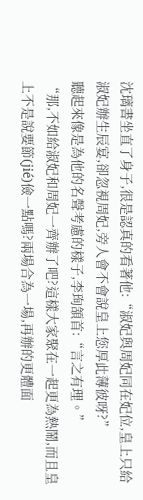沈璃書坐直了身子,很是認真的看著他:“淑妃與周妃同在妃位,皇上只給淑妃辦生辰宴,卻忽視周妃,旁人會不會說皇上您厚此薄彼呀?”
聽起來像是為他的名聲考慮的樣子,李珣頷首:“言之有理。”
“那,不如給淑妃和周妃一齊辦了吧?這樣大家聚在一起更為熱鬧,而且皇上不是說要節(jié)儉一點嗎?兩場合為一場,再辦的更體面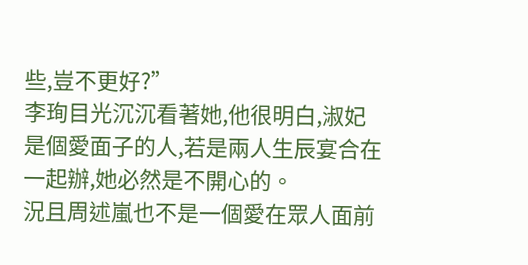些,豈不更好?”
李珣目光沉沉看著她,他很明白,淑妃是個愛面子的人,若是兩人生辰宴合在一起辦,她必然是不開心的。
況且周述嵐也不是一個愛在眾人面前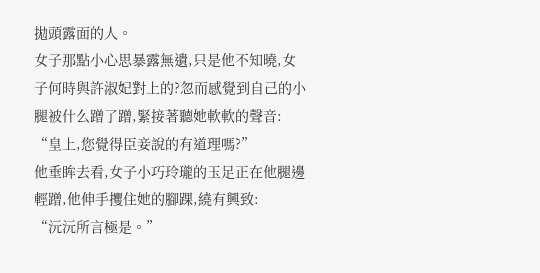拋頭露面的人。
女子那點小心思暴露無遺,只是他不知曉,女子何時與許淑妃對上的?忽而感覺到自己的小腿被什么蹭了蹭,緊接著聽她軟軟的聲音:
“皇上,您覺得臣妾說的有道理嗎?”
他垂眸去看,女子小巧玲瓏的玉足正在他腿邊輕蹭,他伸手攫住她的腳踝,繞有興致:
“沅沅所言極是。”